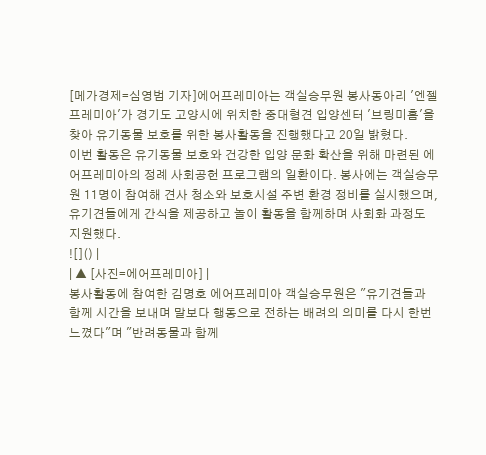[메가경제=심영범 기자]에어프레미아는 객실승무원 봉사동아리 '엔젤프레미아'가 경기도 고양시에 위치한 중대형견 입양센터 '브링미홈'을 찾아 유기동물 보호를 위한 봉사활동을 진행했다고 20일 밝혔다.
이번 활동은 유기동물 보호와 건강한 입양 문화 확산을 위해 마련된 에어프레미아의 정례 사회공헌 프로그램의 일환이다. 봉사에는 객실승무원 11명이 참여해 견사 청소와 보호시설 주변 환경 정비를 실시했으며, 유기견들에게 간식을 제공하고 놀이 활동을 함께하며 사회화 과정도 지원했다.
![]() |
| ▲ [사진=에어프레미아] |
봉사활동에 참여한 김명호 에어프레미아 객실승무원은 "유기견들과 함께 시간을 보내며 말보다 행동으로 전하는 배려의 의미를 다시 한번 느꼈다"며 "반려동물과 함께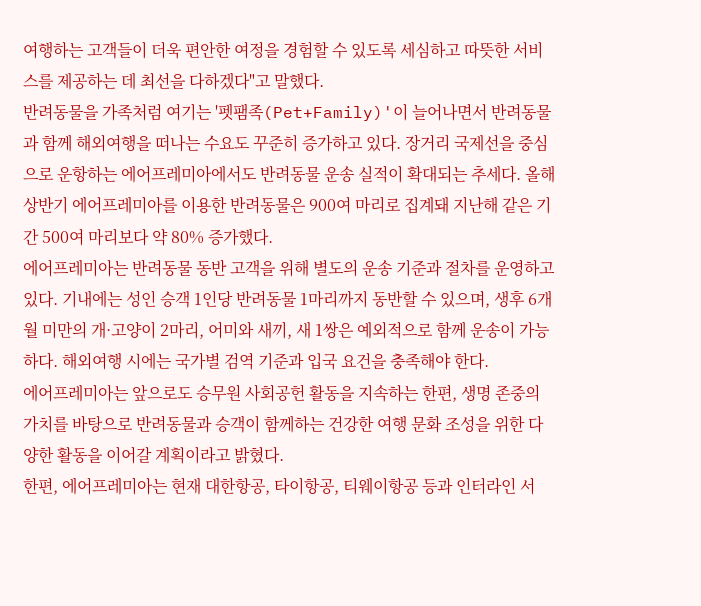여행하는 고객들이 더욱 편안한 여정을 경험할 수 있도록 세심하고 따뜻한 서비스를 제공하는 데 최선을 다하겠다"고 말했다.
반려동물을 가족처럼 여기는 '펫팸족(Pet+Family)'이 늘어나면서 반려동물과 함께 해외여행을 떠나는 수요도 꾸준히 증가하고 있다. 장거리 국제선을 중심으로 운항하는 에어프레미아에서도 반려동물 운송 실적이 확대되는 추세다. 올해 상반기 에어프레미아를 이용한 반려동물은 900여 마리로 집계돼 지난해 같은 기간 500여 마리보다 약 80% 증가했다.
에어프레미아는 반려동물 동반 고객을 위해 별도의 운송 기준과 절차를 운영하고 있다. 기내에는 성인 승객 1인당 반려동물 1마리까지 동반할 수 있으며, 생후 6개월 미만의 개·고양이 2마리, 어미와 새끼, 새 1쌍은 예외적으로 함께 운송이 가능하다. 해외여행 시에는 국가별 검역 기준과 입국 요건을 충족해야 한다.
에어프레미아는 앞으로도 승무원 사회공헌 활동을 지속하는 한편, 생명 존중의 가치를 바탕으로 반려동물과 승객이 함께하는 건강한 여행 문화 조성을 위한 다양한 활동을 이어갈 계획이라고 밝혔다.
한편, 에어프레미아는 현재 대한항공, 타이항공, 티웨이항공 등과 인터라인 서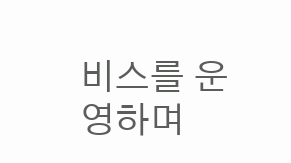비스를 운영하며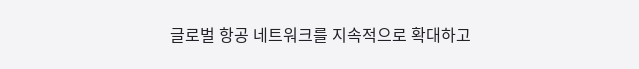글로벌 항공 네트워크를 지속적으로 확대하고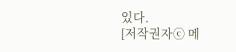있다.
[저작권자ⓒ 메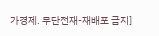가경제. 무단전재-재배포 금지]